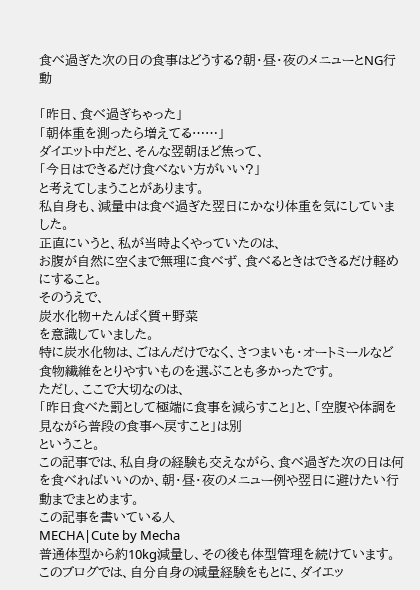食べ過ぎた次の日の食事はどうする?朝・昼・夜のメニューとNG行動

「昨日、食べ過ぎちゃった」
「朝体重を測ったら増えてる……」
ダイエット中だと、そんな翌朝ほど焦って、
「今日はできるだけ食べない方がいい?」
と考えてしまうことがあります。
私自身も、減量中は食べ過ぎた翌日にかなり体重を気にしていました。
正直にいうと、私が当時よくやっていたのは、
お腹が自然に空くまで無理に食べず、食べるときはできるだけ軽めにすること。
そのうえで、
炭水化物+たんぱく質+野菜
を意識していました。
特に炭水化物は、ごはんだけでなく、さつまいも・オートミールなど食物繊維をとりやすいものを選ぶことも多かったです。
ただし、ここで大切なのは、
「昨日食べた罰として極端に食事を減らすこと」と、「空腹や体調を見ながら普段の食事へ戻すこと」は別
ということ。
この記事では、私自身の経験も交えながら、食べ過ぎた次の日は何を食べればいいのか、朝・昼・夜のメニュー例や翌日に避けたい行動までまとめます。
この記事を書いている人
MECHA|Cute by Mecha
普通体型から約10kg減量し、その後も体型管理を続けています。
このブログでは、自分自身の減量経験をもとに、ダイエッ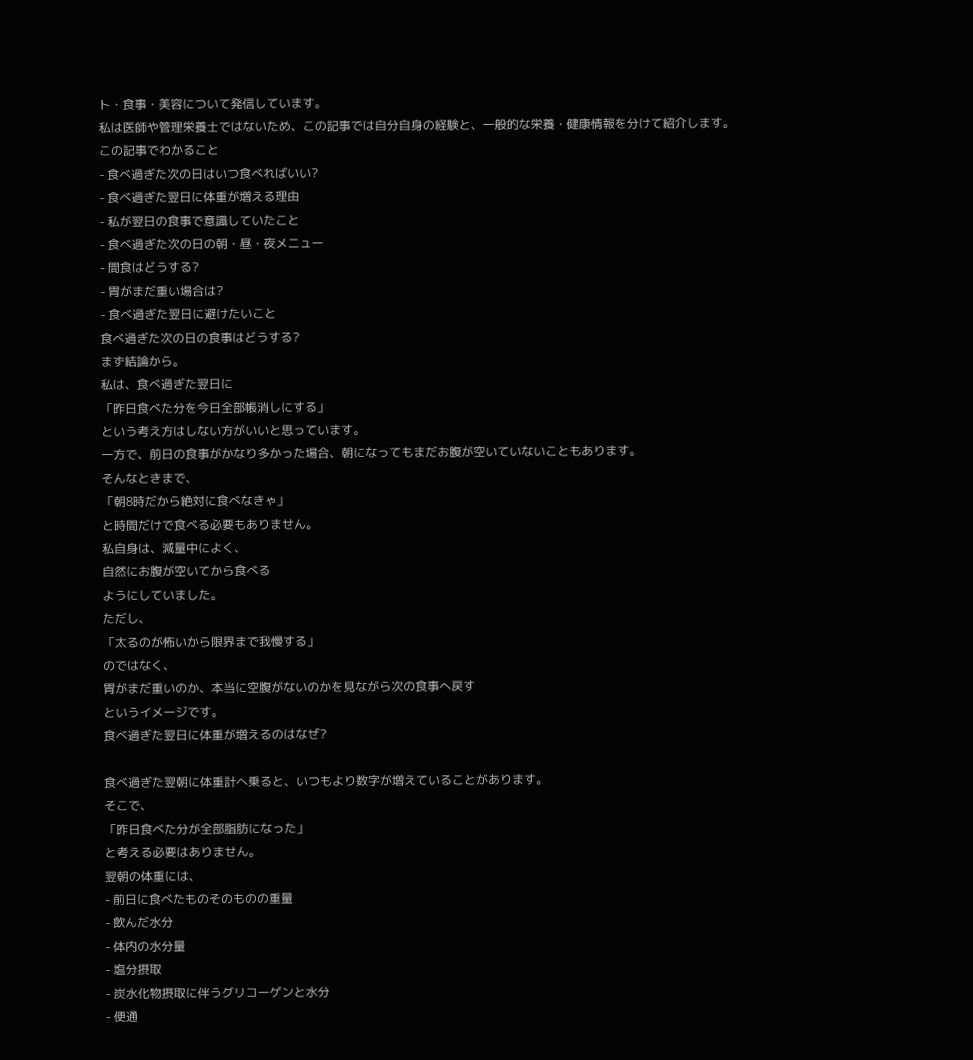ト・食事・美容について発信しています。
私は医師や管理栄養士ではないため、この記事では自分自身の経験と、一般的な栄養・健康情報を分けて紹介します。
この記事でわかること
- 食べ過ぎた次の日はいつ食べればいい?
- 食べ過ぎた翌日に体重が増える理由
- 私が翌日の食事で意識していたこと
- 食べ過ぎた次の日の朝・昼・夜メニュー
- 間食はどうする?
- 胃がまだ重い場合は?
- 食べ過ぎた翌日に避けたいこと
食べ過ぎた次の日の食事はどうする?
まず結論から。
私は、食べ過ぎた翌日に
「昨日食べた分を今日全部帳消しにする」
という考え方はしない方がいいと思っています。
一方で、前日の食事がかなり多かった場合、朝になってもまだお腹が空いていないこともあります。
そんなときまで、
「朝8時だから絶対に食べなきゃ」
と時間だけで食べる必要もありません。
私自身は、減量中によく、
自然にお腹が空いてから食べる
ようにしていました。
ただし、
「太るのが怖いから限界まで我慢する」
のではなく、
胃がまだ重いのか、本当に空腹がないのかを見ながら次の食事へ戻す
というイメージです。
食べ過ぎた翌日に体重が増えるのはなぜ?

食べ過ぎた翌朝に体重計へ乗ると、いつもより数字が増えていることがあります。
そこで、
「昨日食べた分が全部脂肪になった」
と考える必要はありません。
翌朝の体重には、
- 前日に食べたものそのものの重量
- 飲んだ水分
- 体内の水分量
- 塩分摂取
- 炭水化物摂取に伴うグリコーゲンと水分
- 便通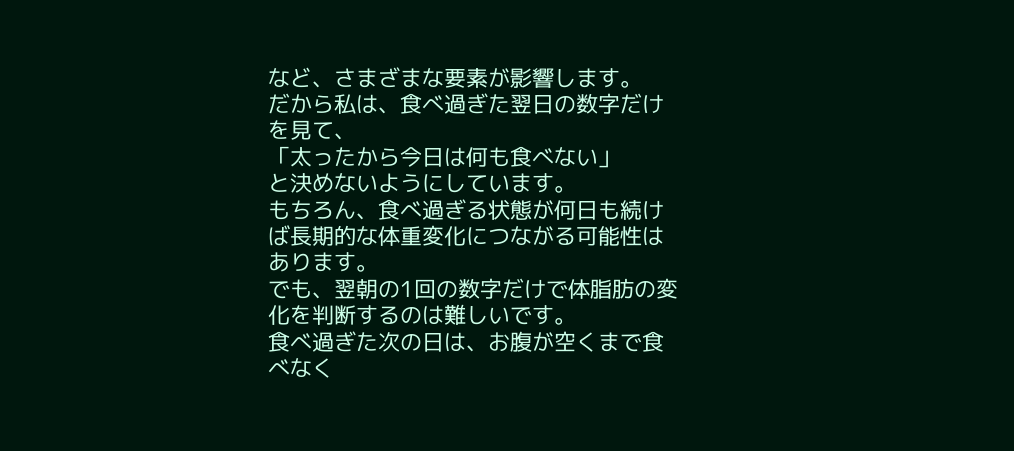など、さまざまな要素が影響します。
だから私は、食べ過ぎた翌日の数字だけを見て、
「太ったから今日は何も食べない」
と決めないようにしています。
もちろん、食べ過ぎる状態が何日も続けば長期的な体重変化につながる可能性はあります。
でも、翌朝の1回の数字だけで体脂肪の変化を判断するのは難しいです。
食べ過ぎた次の日は、お腹が空くまで食べなく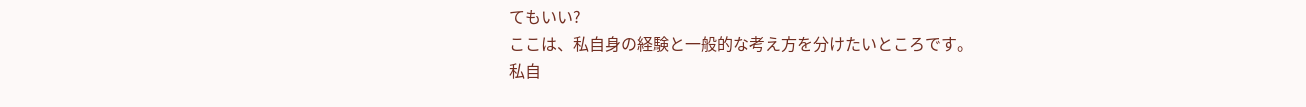てもいい?
ここは、私自身の経験と一般的な考え方を分けたいところです。
私自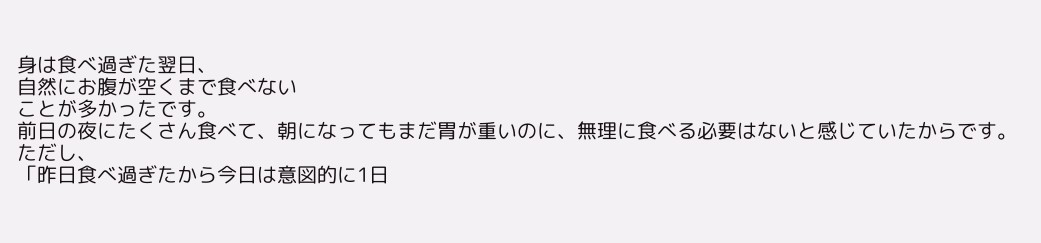身は食べ過ぎた翌日、
自然にお腹が空くまで食べない
ことが多かったです。
前日の夜にたくさん食べて、朝になってもまだ胃が重いのに、無理に食べる必要はないと感じていたからです。
ただし、
「昨日食べ過ぎたから今日は意図的に1日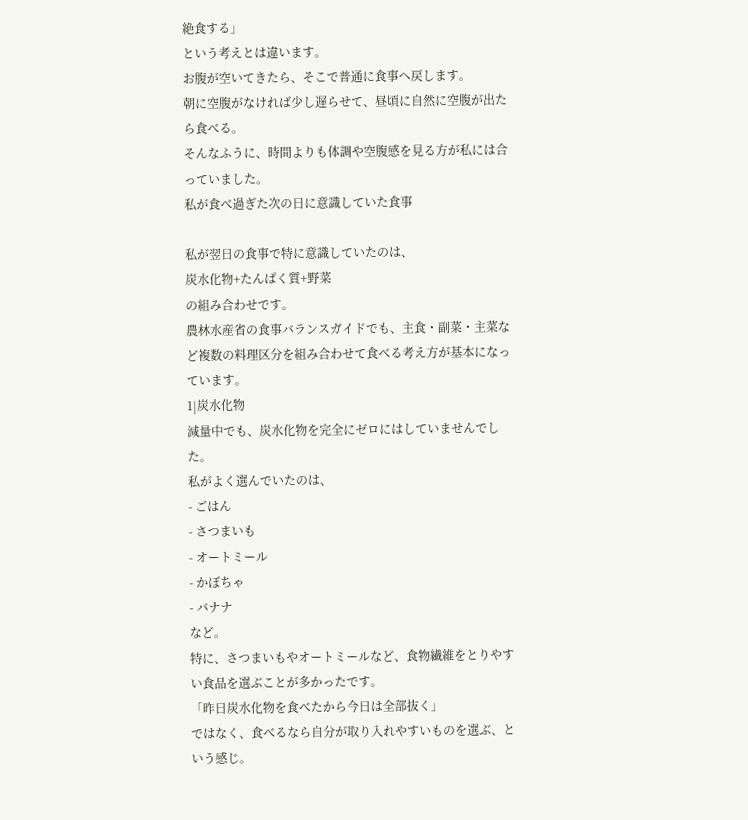絶食する」
という考えとは違います。
お腹が空いてきたら、そこで普通に食事へ戻します。
朝に空腹がなければ少し遅らせて、昼頃に自然に空腹が出たら食べる。
そんなふうに、時間よりも体調や空腹感を見る方が私には合っていました。
私が食べ過ぎた次の日に意識していた食事

私が翌日の食事で特に意識していたのは、
炭水化物+たんぱく質+野菜
の組み合わせです。
農林水産省の食事バランスガイドでも、主食・副菜・主菜など複数の料理区分を組み合わせて食べる考え方が基本になっています。
1|炭水化物
減量中でも、炭水化物を完全にゼロにはしていませんでした。
私がよく選んでいたのは、
- ごはん
- さつまいも
- オートミール
- かぼちゃ
- バナナ
など。
特に、さつまいもやオートミールなど、食物繊維をとりやすい食品を選ぶことが多かったです。
「昨日炭水化物を食べたから今日は全部抜く」
ではなく、食べるなら自分が取り入れやすいものを選ぶ、という感じ。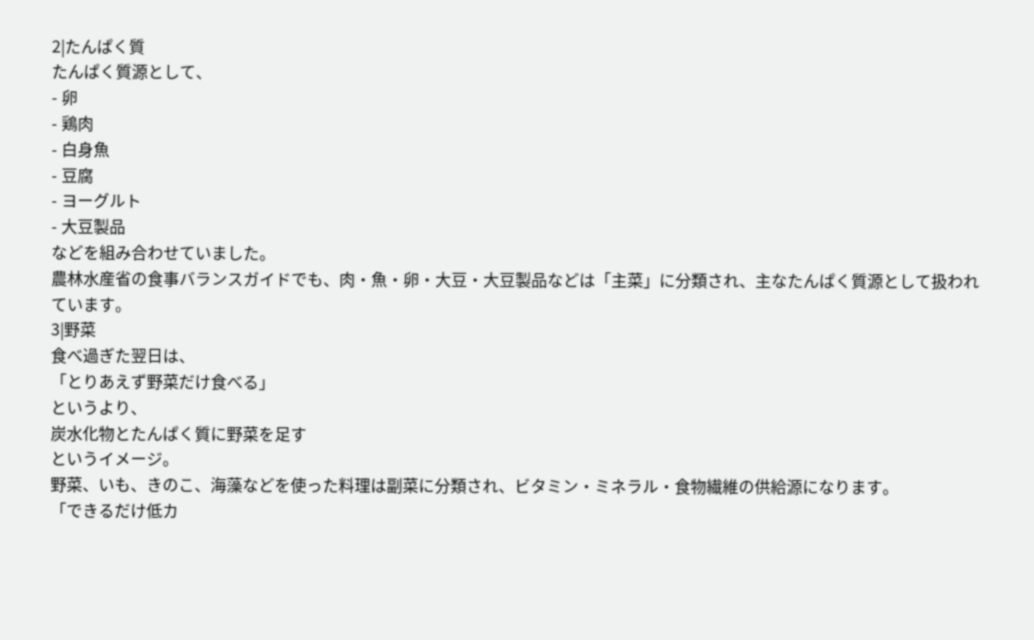2|たんぱく質
たんぱく質源として、
- 卵
- 鶏肉
- 白身魚
- 豆腐
- ヨーグルト
- 大豆製品
などを組み合わせていました。
農林水産省の食事バランスガイドでも、肉・魚・卵・大豆・大豆製品などは「主菜」に分類され、主なたんぱく質源として扱われています。
3|野菜
食べ過ぎた翌日は、
「とりあえず野菜だけ食べる」
というより、
炭水化物とたんぱく質に野菜を足す
というイメージ。
野菜、いも、きのこ、海藻などを使った料理は副菜に分類され、ビタミン・ミネラル・食物繊維の供給源になります。
「できるだけ低カ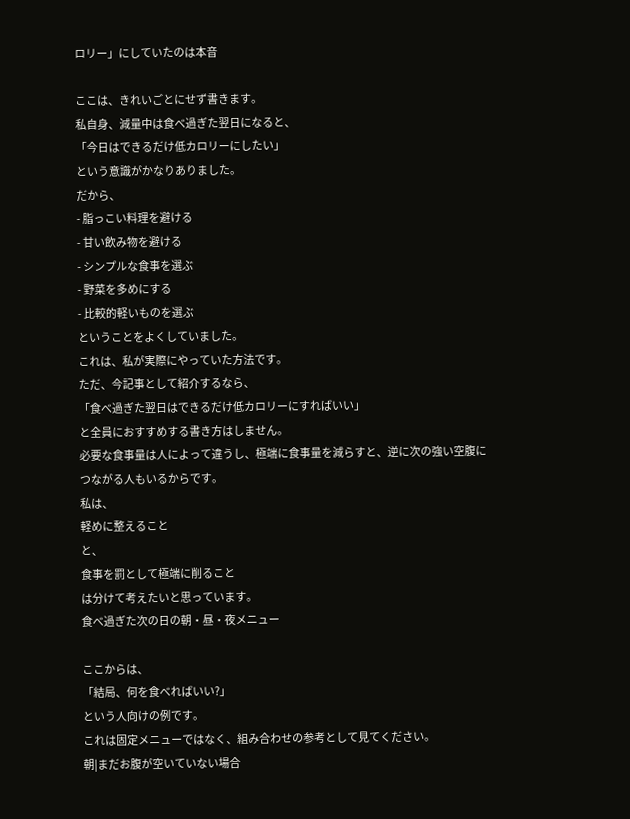ロリー」にしていたのは本音

ここは、きれいごとにせず書きます。
私自身、減量中は食べ過ぎた翌日になると、
「今日はできるだけ低カロリーにしたい」
という意識がかなりありました。
だから、
- 脂っこい料理を避ける
- 甘い飲み物を避ける
- シンプルな食事を選ぶ
- 野菜を多めにする
- 比較的軽いものを選ぶ
ということをよくしていました。
これは、私が実際にやっていた方法です。
ただ、今記事として紹介するなら、
「食べ過ぎた翌日はできるだけ低カロリーにすればいい」
と全員におすすめする書き方はしません。
必要な食事量は人によって違うし、極端に食事量を減らすと、逆に次の強い空腹につながる人もいるからです。
私は、
軽めに整えること
と、
食事を罰として極端に削ること
は分けて考えたいと思っています。
食べ過ぎた次の日の朝・昼・夜メニュー

ここからは、
「結局、何を食べればいい?」
という人向けの例です。
これは固定メニューではなく、組み合わせの参考として見てください。
朝|まだお腹が空いていない場合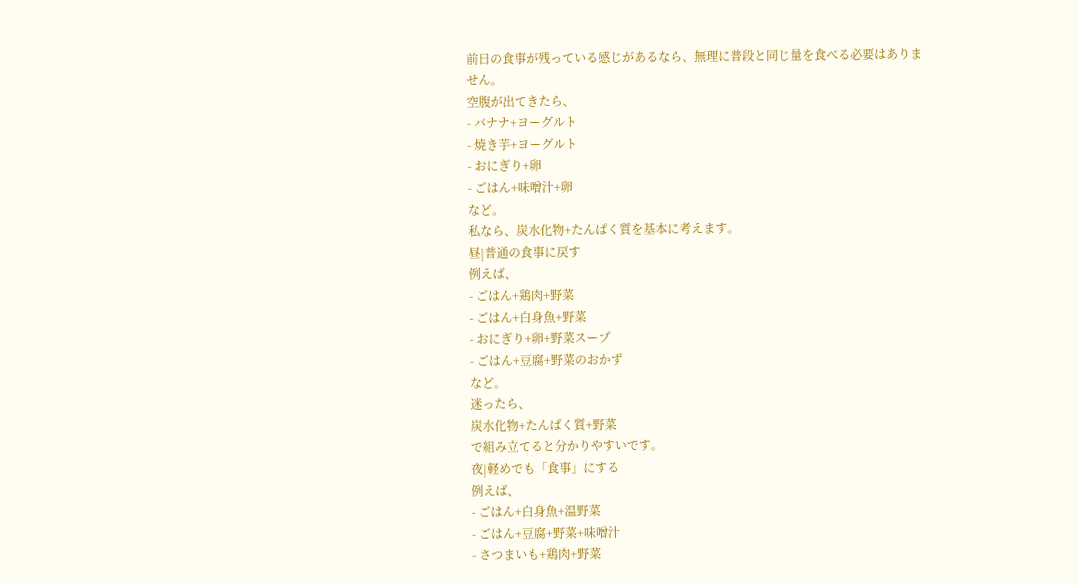前日の食事が残っている感じがあるなら、無理に普段と同じ量を食べる必要はありません。
空腹が出てきたら、
- バナナ+ヨーグルト
- 焼き芋+ヨーグルト
- おにぎり+卵
- ごはん+味噌汁+卵
など。
私なら、炭水化物+たんぱく質を基本に考えます。
昼|普通の食事に戻す
例えば、
- ごはん+鶏肉+野菜
- ごはん+白身魚+野菜
- おにぎり+卵+野菜スープ
- ごはん+豆腐+野菜のおかず
など。
迷ったら、
炭水化物+たんぱく質+野菜
で組み立てると分かりやすいです。
夜|軽めでも「食事」にする
例えば、
- ごはん+白身魚+温野菜
- ごはん+豆腐+野菜+味噌汁
- さつまいも+鶏肉+野菜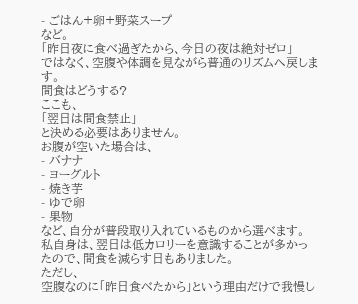- ごはん+卵+野菜スープ
など。
「昨日夜に食べ過ぎたから、今日の夜は絶対ゼロ」
ではなく、空腹や体調を見ながら普通のリズムへ戻します。
間食はどうする?
ここも、
「翌日は間食禁止」
と決める必要はありません。
お腹が空いた場合は、
- バナナ
- ヨーグルト
- 焼き芋
- ゆで卵
- 果物
など、自分が普段取り入れているものから選べます。
私自身は、翌日は低カロリーを意識することが多かったので、間食を減らす日もありました。
ただし、
空腹なのに「昨日食べたから」という理由だけで我慢し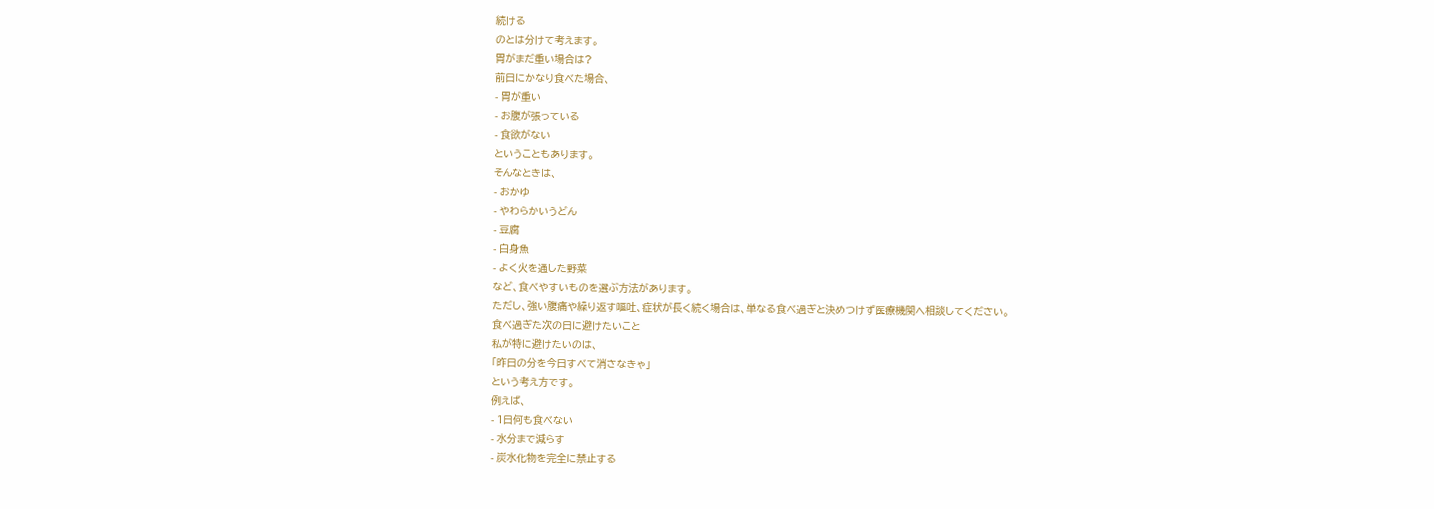続ける
のとは分けて考えます。
胃がまだ重い場合は?
前日にかなり食べた場合、
- 胃が重い
- お腹が張っている
- 食欲がない
ということもあります。
そんなときは、
- おかゆ
- やわらかいうどん
- 豆腐
- 白身魚
- よく火を通した野菜
など、食べやすいものを選ぶ方法があります。
ただし、強い腹痛や繰り返す嘔吐、症状が長く続く場合は、単なる食べ過ぎと決めつけず医療機関へ相談してください。
食べ過ぎた次の日に避けたいこと
私が特に避けたいのは、
「昨日の分を今日すべて消さなきゃ」
という考え方です。
例えば、
- 1日何も食べない
- 水分まで減らす
- 炭水化物を完全に禁止する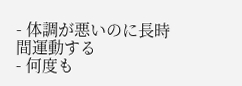- 体調が悪いのに長時間運動する
- 何度も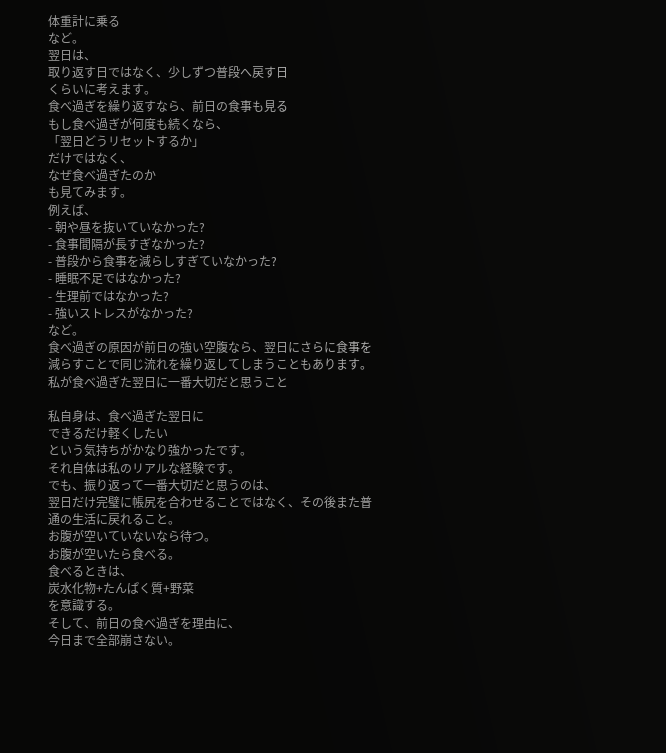体重計に乗る
など。
翌日は、
取り返す日ではなく、少しずつ普段へ戻す日
くらいに考えます。
食べ過ぎを繰り返すなら、前日の食事も見る
もし食べ過ぎが何度も続くなら、
「翌日どうリセットするか」
だけではなく、
なぜ食べ過ぎたのか
も見てみます。
例えば、
- 朝や昼を抜いていなかった?
- 食事間隔が長すぎなかった?
- 普段から食事を減らしすぎていなかった?
- 睡眠不足ではなかった?
- 生理前ではなかった?
- 強いストレスがなかった?
など。
食べ過ぎの原因が前日の強い空腹なら、翌日にさらに食事を減らすことで同じ流れを繰り返してしまうこともあります。
私が食べ過ぎた翌日に一番大切だと思うこと

私自身は、食べ過ぎた翌日に
できるだけ軽くしたい
という気持ちがかなり強かったです。
それ自体は私のリアルな経験です。
でも、振り返って一番大切だと思うのは、
翌日だけ完璧に帳尻を合わせることではなく、その後また普通の生活に戻れること。
お腹が空いていないなら待つ。
お腹が空いたら食べる。
食べるときは、
炭水化物+たんぱく質+野菜
を意識する。
そして、前日の食べ過ぎを理由に、
今日まで全部崩さない。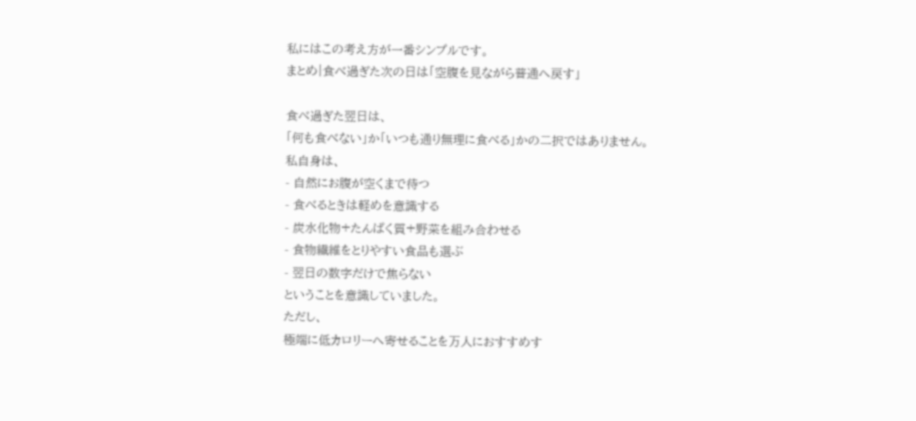私にはこの考え方が一番シンプルです。
まとめ|食べ過ぎた次の日は「空腹を見ながら普通へ戻す」

食べ過ぎた翌日は、
「何も食べない」か「いつも通り無理に食べる」かの二択ではありません。
私自身は、
- 自然にお腹が空くまで待つ
- 食べるときは軽めを意識する
- 炭水化物+たんぱく質+野菜を組み合わせる
- 食物繊維をとりやすい食品も選ぶ
- 翌日の数字だけで焦らない
ということを意識していました。
ただし、
極端に低カロリーへ寄せることを万人におすすめす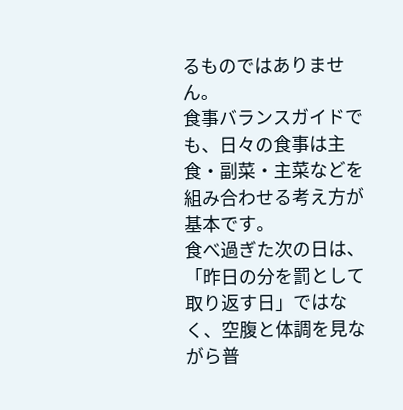るものではありません。
食事バランスガイドでも、日々の食事は主食・副菜・主菜などを組み合わせる考え方が基本です。
食べ過ぎた次の日は、
「昨日の分を罰として取り返す日」ではなく、空腹と体調を見ながら普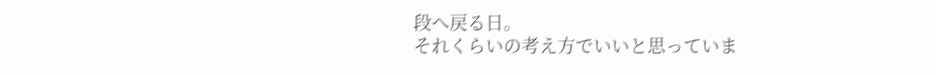段へ戻る日。
それくらいの考え方でいいと思っていま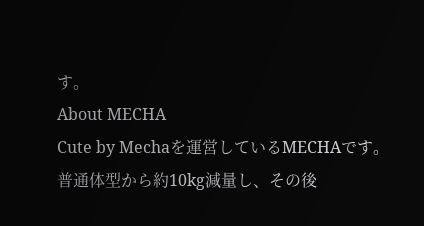す。
About MECHA
Cute by Mechaを運営しているMECHAです。
普通体型から約10kg減量し、その後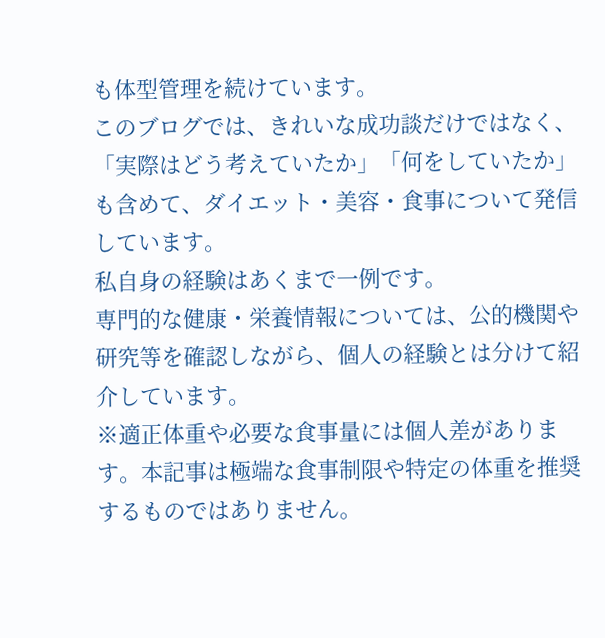も体型管理を続けています。
このブログでは、きれいな成功談だけではなく、
「実際はどう考えていたか」「何をしていたか」
も含めて、ダイエット・美容・食事について発信しています。
私自身の経験はあくまで一例です。
専門的な健康・栄養情報については、公的機関や研究等を確認しながら、個人の経験とは分けて紹介しています。
※適正体重や必要な食事量には個人差があります。本記事は極端な食事制限や特定の体重を推奨するものではありません。